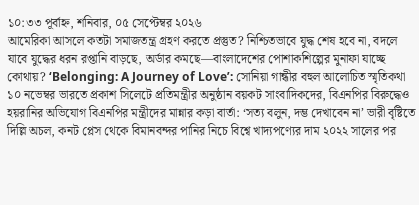১০:৩৩ পূর্বাহ্ন, শনিবার, ০৫ সেপ্টেম্বর ২০২৬
আমেরিকা আসলে কতটা সমাজতন্ত্র গ্রহণ করতে প্রস্তুত? নিশ্চিতভাবে যুদ্ধ শেষ হবে না, বদলে যাবে যুদ্ধের ধরন রপ্তানি বাড়ছে, অর্ডার কমছে—বাংলাদেশের পোশাকশিল্পের মুনাফা যাচ্ছে কোথায়? ‘Belonging: A Journey of Love’: সোনিয়া গান্ধীর বহুল আলোচিত স্মৃতিকথা ১০ নভেম্বর ভারতে প্রকাশ সিলেটে প্রতিমন্ত্রীর অনুষ্ঠান বয়কট সাংবাদিকদের, বিএনপির বিরুদ্ধেও হয়রানির অভিযোগ বিএনপির মন্ত্রীদের মান্নার কড়া বার্তা: ‘সত্য বলুন, দম্ভ দেখাবেন না’ ভারী বৃষ্টিতে দিল্লি অচল, কনট প্লেস থেকে বিমানবন্দর পানির নিচে বিশ্বে খাদ্যপণ্যের দাম ২০২২ সালের পর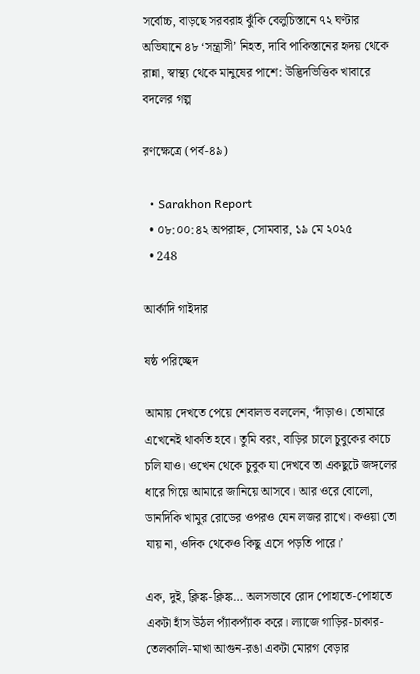সর্বোচ্চ, বাড়ছে সরবরাহ ঝুঁকি বেলুচিস্তানে ৭২ ঘণ্টার অভিযানে ৪৮ ‘সন্ত্রাসী’ নিহত, দাবি পাকিস্তানের হৃদয় থেকে রান্না, স্বাস্থ্য থেকে মানুষের পাশে: উদ্ভিদভিত্তিক খাবারে বদলের গল্প

রণক্ষেত্রে (পর্ব-৪৯)

  • Sarakhon Report
  • ০৮:০০:৪২ অপরাহ্ন, সোমবার, ১৯ মে ২০২৫
  • 248

আর্কাদি গাইদার

ষষ্ঠ পরিচ্ছেদ

আমায় দেখতে পেয়ে শেবালভ বললেন, ‘দাঁড়াও। তোমারে এখেনেই থাকতি হবে। তুমি বরং, বাড়ির চালে চুবুকের কাচে চলি যাও। ওখেন থেকে চুবুক যা দেখবে তা একছুটে জঙ্গলের ধারে গিয়ে আমারে জানিয়ে আসবে। আর ওরে বোলো, ডানদিকি খামুর রোডের ওপরও যেন লজর রাখে। কওয়া তো যায় না, ওদিক থেকেও কিছু এসে পড়তি পারে।’

এক, দুই, ক্লিঙ্ক-ক্লিঙ্ক… অলসভাবে রোদ পোহাতে-পোহাতে একটা হাঁস উঠল প্যাঁকপ্যাঁক করে। ল্যাজে গাড়ির-চাকার-তেলকালি-মাখা আগুন-রঙা একটা মোরগ বেড়ার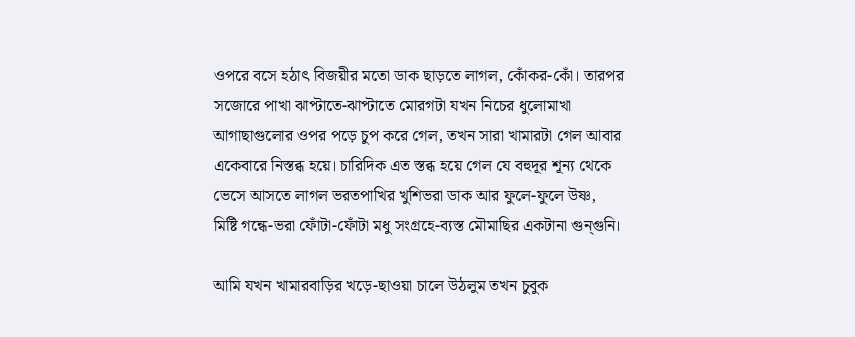ওপরে বসে হঠাৎ বিজয়ীর মতো ডাক ছাড়তে লাগল, কোঁকর-কোঁ। তারপর সজোরে পাখা ঝাপ্টাতে-ঝাপ্টাতে মোরগটা যখন নিচের ধুলোমাখা আগাছাগুলোর ওপর পড়ে চুপ করে গেল, তখন সারা খামারটা গেল আবার একেবারে নিস্তব্ধ হয়ে। চারিদিক এত স্তব্ধ হয়ে গেল যে বহুদূর শূন্য থেকে ভেসে আসতে লাগল ভরতপাখির খুশিভরা ডাক আর ফুলে-ফুলে উষ্ণ, মিষ্টি গন্ধে-ভরা ফোঁটা-ফোঁটা মধু সংগ্রহে-ব্যস্ত মৌমাছির একটানা গুন্‌গুনি।

আমি যখন খামারবাড়ির খড়ে-ছাওয়া চালে উঠলুম তখন চুবুক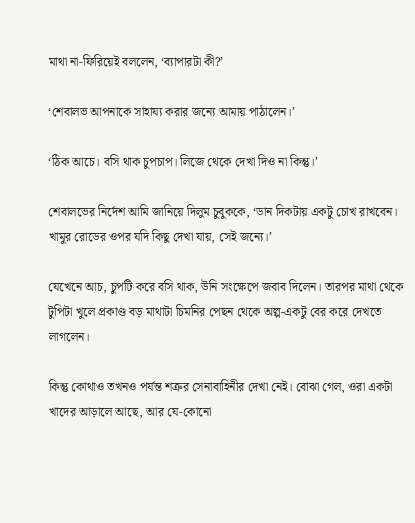মাথা না-ফিরিয়েই বললেন, ‘ব্যাপারটা কী?’

‘শেবালভ আপনাকে সাহায্য করার জন্যে আমায় পাঠালেন।’

‘ঠিক আচে। বসি থাক চুপচাপ। লিজে থেকে দেখা দিও না কিন্তু।’

শেবালভের নির্দেশ আমি জানিয়ে দিলুম চুবুককে, ‘ডান দিকটায় একটু চোখ রাখবেন। খামুর রোডের ওপর যদি কিছু দেখা যায়, সেই জন্যে।’

যেখেনে আচ, চুপটি করে বসি থাক, উনি সংক্ষেপে জবাব দিলেন। তারপর মাথা থেকে টুপিটা খুলে প্রকাণ্ড বড় মাথাটা চিমনির পেছন থেকে অল্প-একটু বের করে দেখতে লাগলেন।

কিন্তু কোথাও তখনও পর্যন্ত শত্রুর সেনাবাহিনীর দেখা নেই। বোঝা গেল, ওরা একটা খাদের আড়ালে আছে, আর যে-কোনো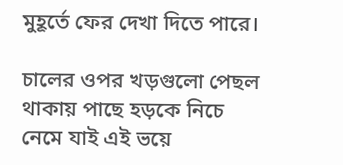মুহূর্তে ফের দেখা দিতে পারে।

চালের ওপর খড়গুলো পেছল থাকায় পাছে হড়কে নিচে নেমে যাই এই ভয়ে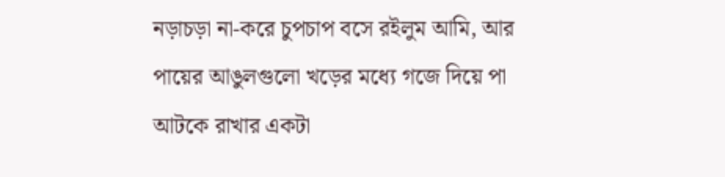নড়াচড়া না-করে চুপচাপ বসে রইলুম আমি, আর পায়ের আঙুলগুলো খড়ের মধ্যে গজে দিয়ে পা আটকে রাখার একটা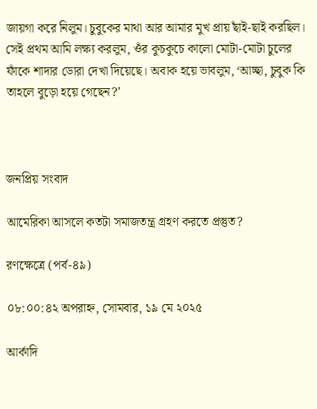জায়গা করে নিলুম। চুবুকের মাথা আর আমার মুখ প্রায় ছাঁই-ছাই করছিল। সেই প্রথম আমি লক্ষ্য করলুম, ওঁর কুচকুচে কালো মোটা-মোটা চুলের ফাঁকে শাদার ডোরা দেখা দিয়েছে। অবাক হয়ে ভাবলুম, ‘আচ্ছা, চুবুক কি তাহলে বুড়ো হয়ে গেছেন?’



জনপ্রিয় সংবাদ

আমেরিকা আসলে কতটা সমাজতন্ত্র গ্রহণ করতে প্রস্তুত?

রণক্ষেত্রে (পর্ব-৪৯)

০৮:০০:৪২ অপরাহ্ন, সোমবার, ১৯ মে ২০২৫

আর্কাদি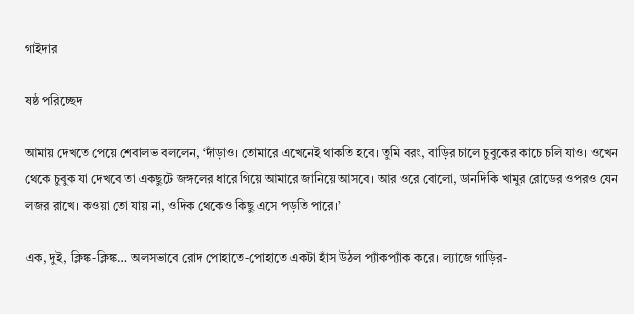গাইদার

ষষ্ঠ পরিচ্ছেদ

আমায় দেখতে পেয়ে শেবালভ বললেন, ‘দাঁড়াও। তোমারে এখেনেই থাকতি হবে। তুমি বরং, বাড়ির চালে চুবুকের কাচে চলি যাও। ওখেন থেকে চুবুক যা দেখবে তা একছুটে জঙ্গলের ধারে গিয়ে আমারে জানিয়ে আসবে। আর ওরে বোলো, ডানদিকি খামুর রোডের ওপরও যেন লজর রাখে। কওয়া তো যায় না, ওদিক থেকেও কিছু এসে পড়তি পারে।’

এক, দুই, ক্লিঙ্ক-ক্লিঙ্ক… অলসভাবে রোদ পোহাতে-পোহাতে একটা হাঁস উঠল প্যাঁকপ্যাঁক করে। ল্যাজে গাড়ির-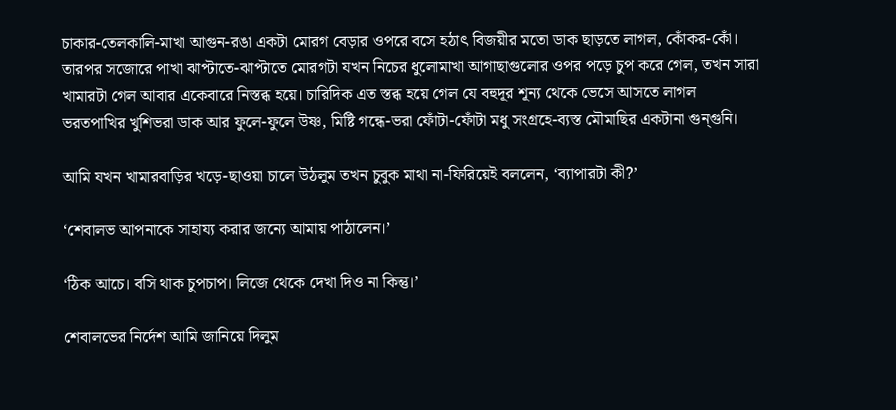চাকার-তেলকালি-মাখা আগুন-রঙা একটা মোরগ বেড়ার ওপরে বসে হঠাৎ বিজয়ীর মতো ডাক ছাড়তে লাগল, কোঁকর-কোঁ। তারপর সজোরে পাখা ঝাপ্টাতে-ঝাপ্টাতে মোরগটা যখন নিচের ধুলোমাখা আগাছাগুলোর ওপর পড়ে চুপ করে গেল, তখন সারা খামারটা গেল আবার একেবারে নিস্তব্ধ হয়ে। চারিদিক এত স্তব্ধ হয়ে গেল যে বহুদূর শূন্য থেকে ভেসে আসতে লাগল ভরতপাখির খুশিভরা ডাক আর ফুলে-ফুলে উষ্ণ, মিষ্টি গন্ধে-ভরা ফোঁটা-ফোঁটা মধু সংগ্রহে-ব্যস্ত মৌমাছির একটানা গুন্‌গুনি।

আমি যখন খামারবাড়ির খড়ে-ছাওয়া চালে উঠলুম তখন চুবুক মাথা না-ফিরিয়েই বললেন, ‘ব্যাপারটা কী?’

‘শেবালভ আপনাকে সাহায্য করার জন্যে আমায় পাঠালেন।’

‘ঠিক আচে। বসি থাক চুপচাপ। লিজে থেকে দেখা দিও না কিন্তু।’

শেবালভের নির্দেশ আমি জানিয়ে দিলুম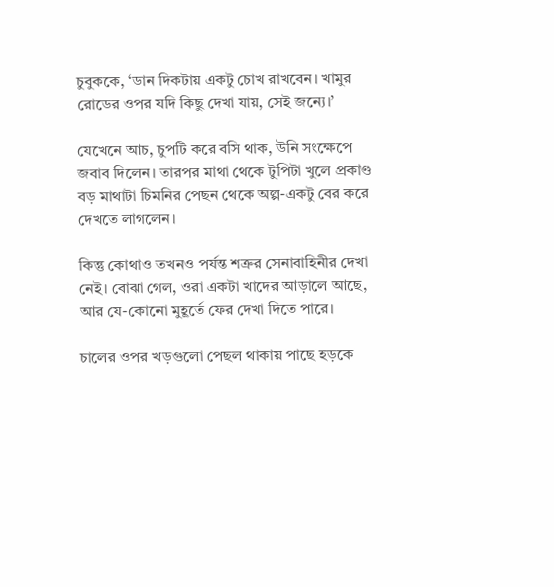চুবুককে, ‘ডান দিকটায় একটু চোখ রাখবেন। খামুর রোডের ওপর যদি কিছু দেখা যায়, সেই জন্যে।’

যেখেনে আচ, চুপটি করে বসি থাক, উনি সংক্ষেপে জবাব দিলেন। তারপর মাথা থেকে টুপিটা খুলে প্রকাণ্ড বড় মাথাটা চিমনির পেছন থেকে অল্প-একটু বের করে দেখতে লাগলেন।

কিন্তু কোথাও তখনও পর্যন্ত শত্রুর সেনাবাহিনীর দেখা নেই। বোঝা গেল, ওরা একটা খাদের আড়ালে আছে, আর যে-কোনো মুহূর্তে ফের দেখা দিতে পারে।

চালের ওপর খড়গুলো পেছল থাকায় পাছে হড়কে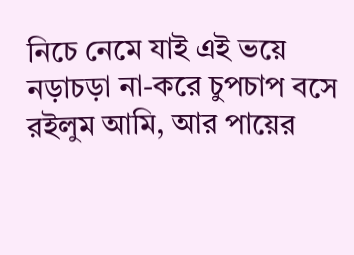নিচে নেমে যাই এই ভয়ে নড়াচড়া না-করে চুপচাপ বসে রইলুম আমি, আর পায়ের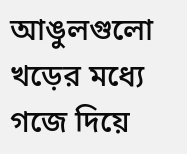আঙুলগুলো খড়ের মধ্যে গজে দিয়ে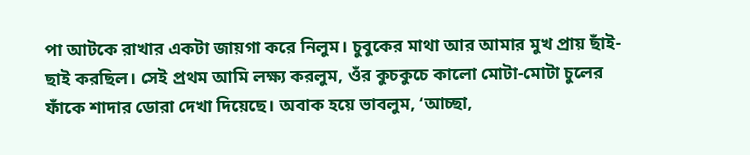পা আটকে রাখার একটা জায়গা করে নিলুম। চুবুকের মাথা আর আমার মুখ প্রায় ছাঁই-ছাই করছিল। সেই প্রথম আমি লক্ষ্য করলুম, ওঁর কুচকুচে কালো মোটা-মোটা চুলের ফাঁকে শাদার ডোরা দেখা দিয়েছে। অবাক হয়ে ভাবলুম, ‘আচ্ছা,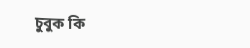চুবুক কি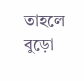তাহলে বুড়ো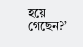হয়ে গেছেন?’